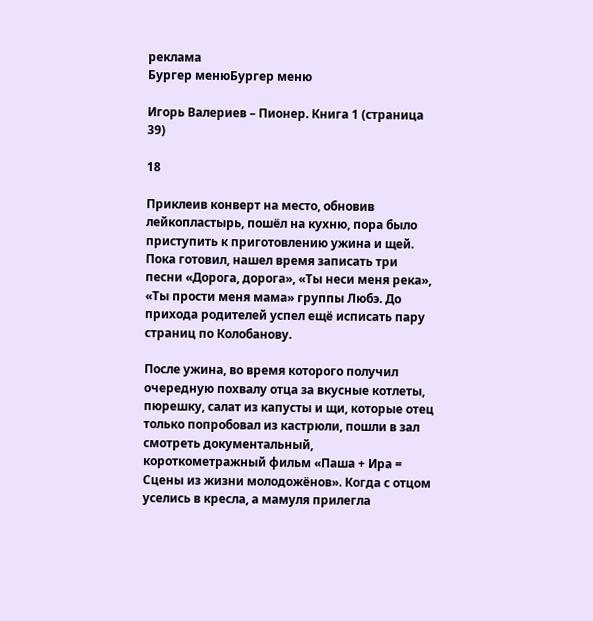реклама
Бургер менюБургер меню

Игорь Валериев – Пионер. Книга 1 (страница 39)

18

Приклеив конверт на место, обновив лейкопластырь, пошёл на кухню, пора было приступить к приготовлению ужина и щей. Пока готовил, нашел время записать три песни «Дорога, дорога», «Ты неси меня река», «Ты прости меня мама» группы Любэ. До прихода родителей успел ещё исписать пару страниц по Колобанову.

После ужина, во время которого получил очередную похвалу отца за вкусные котлеты, пюрешку, салат из капусты и щи, которые отец только попробовал из кастрюли, пошли в зал смотреть документальный, короткометражный фильм «Паша + Ира = Сцены из жизни молодожёнов». Когда с отцом уселись в кресла, а мамуля прилегла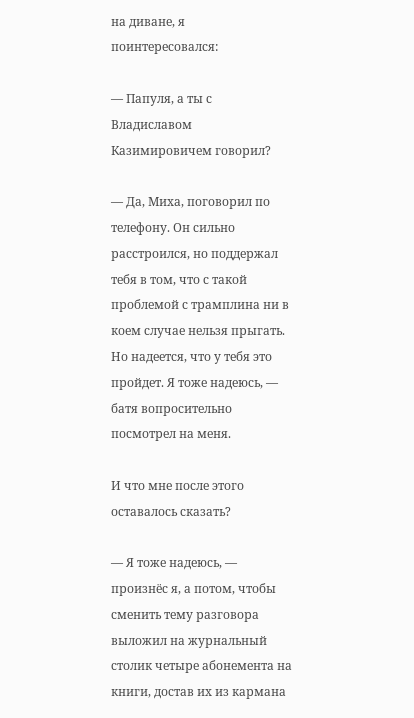на диване, я поинтересовался:

— Папуля, а ты с Владиславом Казимировичем говорил?

— Да, Миха, поговорил по телефону. Он сильно расстроился, но поддержал тебя в том, что с такой проблемой с трамплина ни в коем случае нельзя прыгать. Но надеется, что у тебя это пройдет. Я тоже надеюсь, — батя вопросительно посмотрел на меня.

И что мне после этого оставалось сказать?

— Я тоже надеюсь, — произнёс я, а потом, чтобы сменить тему разговора выложил на журнальный столик четыре абонемента на книги, достав их из кармана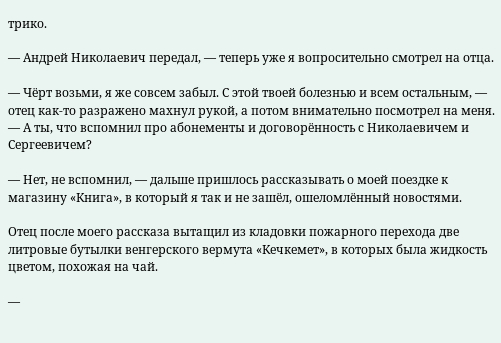трико.

— Андрей Николаевич передал, — теперь уже я вопросительно смотрел на отца.

— Чёрт возьми, я же совсем забыл. С этой твоей болезнью и всем остальным, — отец как-то разражено махнул рукой, а потом внимательно посмотрел на меня. — А ты, что вспомнил про абонементы и договорённость с Николаевичем и Сергеевичем?

— Нет, не вспомнил, — дальше пришлось рассказывать о моей поездке к магазину «Книга», в который я так и не зашёл, ошеломлённый новостями.

Отец после моего рассказа вытащил из кладовки пожарного перехода две литровые бутылки венгерского вермута «Кечкемет», в которых была жидкость цветом, похожая на чай.

—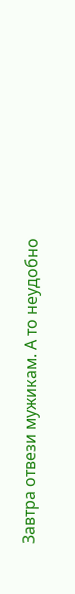Завтра отвези мужикам. А то неудобно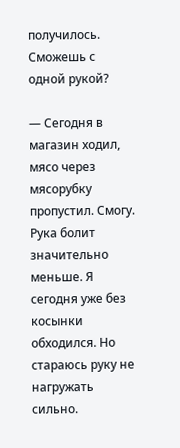получилось. Сможешь с одной рукой?

— Сегодня в магазин ходил, мясо через мясорубку пропустил. Смогу. Рука болит значительно меньше. Я сегодня уже без косынки обходился. Но стараюсь руку не нагружать сильно.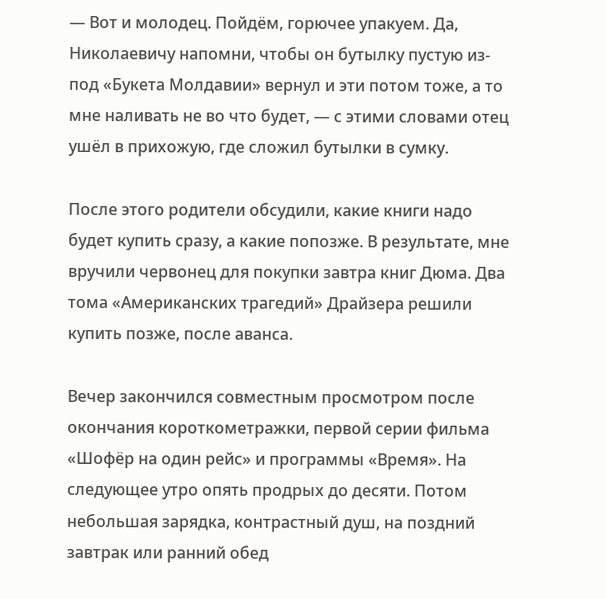— Вот и молодец. Пойдём, горючее упакуем. Да, Николаевичу напомни, чтобы он бутылку пустую из-под «Букета Молдавии» вернул и эти потом тоже, а то мне наливать не во что будет, — с этими словами отец ушёл в прихожую, где сложил бутылки в сумку.

После этого родители обсудили, какие книги надо будет купить сразу, а какие попозже. В результате, мне вручили червонец для покупки завтра книг Дюма. Два тома «Американских трагедий» Драйзера решили купить позже, после аванса.

Вечер закончился совместным просмотром после окончания короткометражки, первой серии фильма «Шофёр на один рейс» и программы «Время». На следующее утро опять продрых до десяти. Потом небольшая зарядка, контрастный душ, на поздний завтрак или ранний обед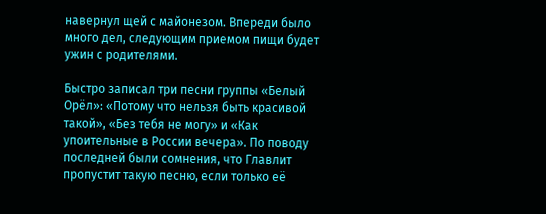навернул щей с майонезом. Впереди было много дел, следующим приемом пищи будет ужин с родителями.

Быстро записал три песни группы «Белый Орёл»: «Потому что нельзя быть красивой такой», «Без тебя не могу» и «Как упоительные в России вечера». По поводу последней были сомнения, что Главлит пропустит такую песню, если только её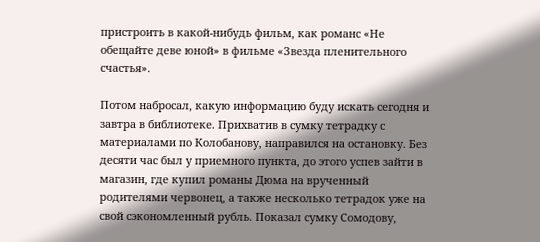пристроить в какой-нибудь фильм, как романс «Не обещайте деве юной» в фильме «Звезда пленительного счастья».

Потом набросал, какую информацию буду искать сегодня и завтра в библиотеке. Прихватив в сумку тетрадку с материалами по Колобанову, направился на остановку. Без десяти час был у приемного пункта, до этого успев зайти в магазин, где купил романы Дюма на врученный родителями червонец, а также несколько тетрадок уже на свой сэкономленный рубль. Показал сумку Сомодову,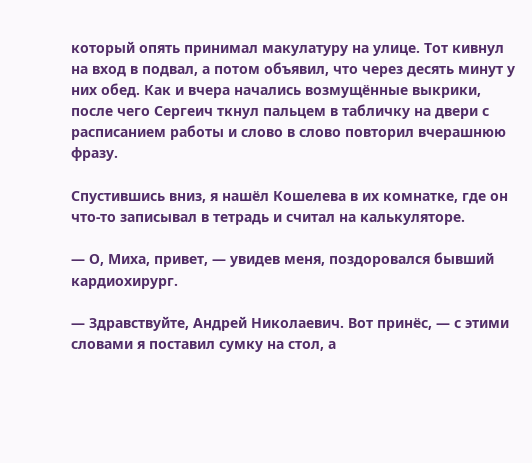который опять принимал макулатуру на улице. Тот кивнул на вход в подвал, а потом объявил, что через десять минут у них обед. Как и вчера начались возмущённые выкрики, после чего Сергеич ткнул пальцем в табличку на двери с расписанием работы и слово в слово повторил вчерашнюю фразу.

Спустившись вниз, я нашёл Кошелева в их комнатке, где он что-то записывал в тетрадь и считал на калькуляторе.

— О, Миха, привет, — увидев меня, поздоровался бывший кардиохирург.

— Здравствуйте, Андрей Николаевич. Вот принёс, — с этими словами я поставил сумку на стол, а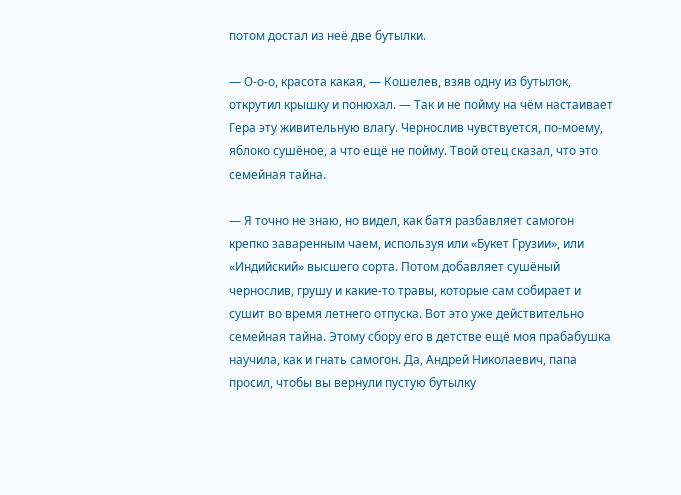потом достал из неё две бутылки.

— О-о-о, красота какая, — Кошелев, взяв одну из бутылок, открутил крышку и понюхал. — Так и не пойму на чём настаивает Гера эту живительную влагу. Чернослив чувствуется, по-моему, яблоко сушёное, а что ещё не пойму. Твой отец сказал, что это семейная тайна.

— Я точно не знаю, но видел, как батя разбавляет самогон крепко заваренным чаем, используя или «Букет Грузии», или «Индийский» высшего сорта. Потом добавляет сушёный чернослив, грушу и какие-то травы, которые сам собирает и сушит во время летнего отпуска. Вот это уже действительно семейная тайна. Этому сбору его в детстве ещё моя прабабушка научила, как и гнать самогон. Да, Андрей Николаевич, папа просил, чтобы вы вернули пустую бутылку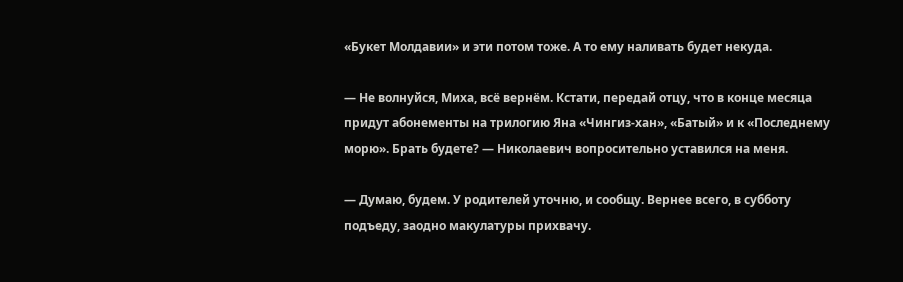«Букет Молдавии» и эти потом тоже. А то ему наливать будет некуда.

— Не волнуйся, Миха, всё вернём. Кстати, передай отцу, что в конце месяца придут абонементы на трилогию Яна «Чингиз-хан», «Батый» и к «Последнему морю». Брать будете? — Николаевич вопросительно уставился на меня.

— Думаю, будем. У родителей уточню, и сообщу. Вернее всего, в субботу подъеду, заодно макулатуры прихвачу.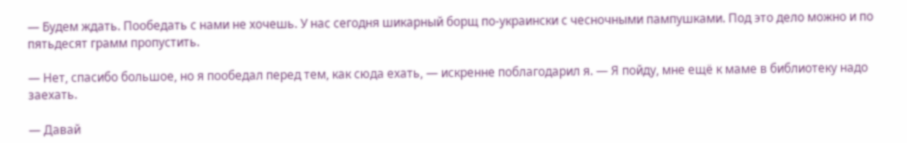— Будем ждать. Пообедать с нами не хочешь. У нас сегодня шикарный борщ по-украински с чесночными пампушками. Под это дело можно и по пятьдесят грамм пропустить.

— Нет, спасибо большое, но я пообедал перед тем, как сюда ехать, — искренне поблагодарил я. — Я пойду, мне ещё к маме в библиотеку надо заехать.

— Давай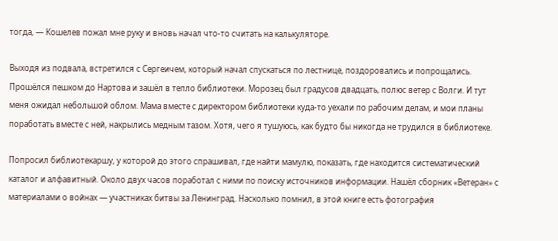тогда, — Кошелев пожал мне руку и вновь начал что-то считать на калькуляторе.

Выходя из подвала, встретился с Сергеичем, который начал спускаться по лестнице, поздоровались и попрощались. Прошёлся пешком до Нартова и зашёл в тепло библиотеки. Морозец был градусов двадцать, полюс ветер с Волги. И тут меня ожидал небольшой облом. Мама вместе с директором библиотеки куда-то уехали по рабочим делам, и мои планы поработать вместе с ней, накрылись медным тазом. Хотя, чего я тушуюсь, как будто бы никогда не трудился в библиотеке.

Попросил библиотекаршу, у которой до этого спрашивал, где найти мамулю, показать, где находится систематический каталог и алфавитный. Около двух часов поработал с ними по поиску источников информации. Нашёл сборник «Ветеран» с материалами о войнах — участниках битвы за Ленинград. Насколько помнил, в этой книге есть фотография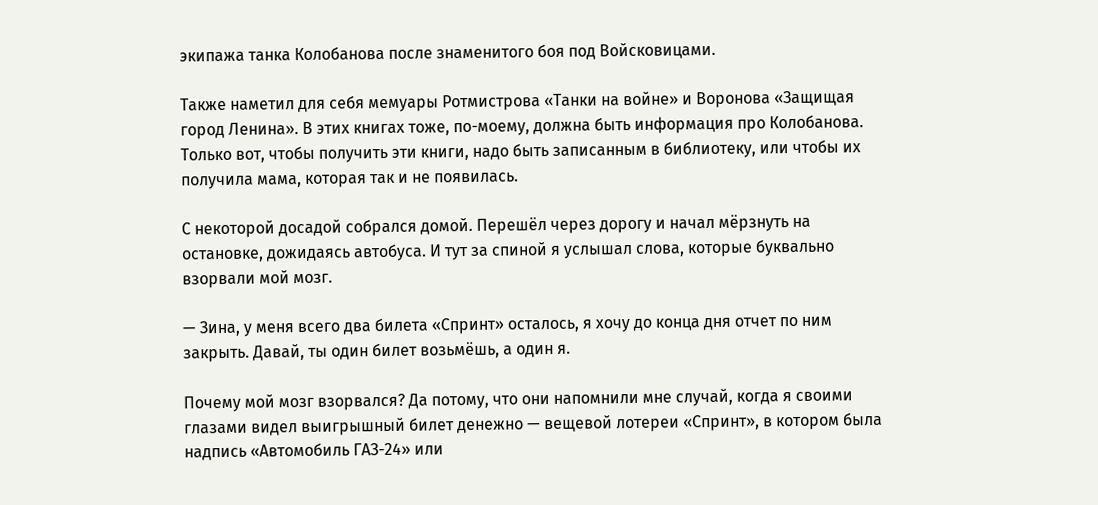экипажа танка Колобанова после знаменитого боя под Войсковицами.

Также наметил для себя мемуары Ротмистрова «Танки на войне» и Воронова «Защищая город Ленина». В этих книгах тоже, по-моему, должна быть информация про Колобанова. Только вот, чтобы получить эти книги, надо быть записанным в библиотеку, или чтобы их получила мама, которая так и не появилась.

С некоторой досадой собрался домой. Перешёл через дорогу и начал мёрзнуть на остановке, дожидаясь автобуса. И тут за спиной я услышал слова, которые буквально взорвали мой мозг.

— Зина, у меня всего два билета «Спринт» осталось, я хочу до конца дня отчет по ним закрыть. Давай, ты один билет возьмёшь, а один я.

Почему мой мозг взорвался? Да потому, что они напомнили мне случай, когда я своими глазами видел выигрышный билет денежно — вещевой лотереи «Спринт», в котором была надпись «Автомобиль ГАЗ-24» или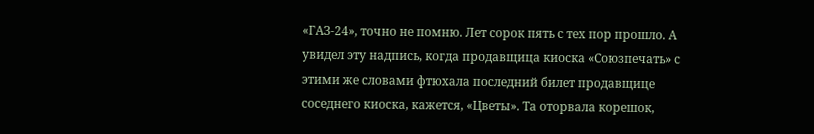«ГАЗ-24», точно не помню. Лет сорок пять с тех пор прошло. А увидел эту надпись, когда продавщица киоска «Союзпечать» с этими же словами фтюхала последний билет продавщице соседнего киоска, кажется, «Цветы». Та оторвала корешок,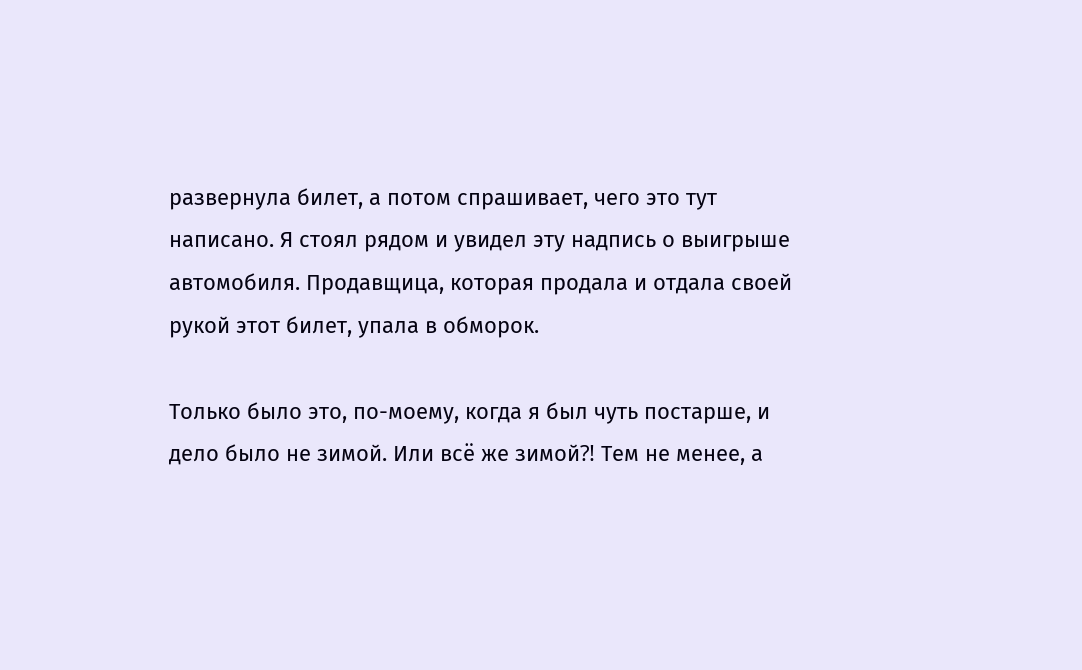развернула билет, а потом спрашивает, чего это тут написано. Я стоял рядом и увидел эту надпись о выигрыше автомобиля. Продавщица, которая продала и отдала своей рукой этот билет, упала в обморок.

Только было это, по-моему, когда я был чуть постарше, и дело было не зимой. Или всё же зимой⁈ Тем не менее, а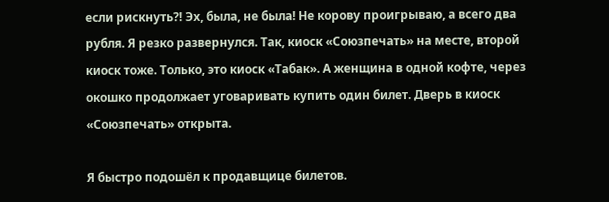если рискнуть⁈ Эх, была, не была! Не корову проигрываю, а всего два рубля. Я резко развернулся. Так, киоск «Союзпечать» на месте, второй киоск тоже. Только, это киоск «Табак». А женщина в одной кофте, через окошко продолжает уговаривать купить один билет. Дверь в киоск «Союзпечать» открыта.

Я быстро подошёл к продавщице билетов.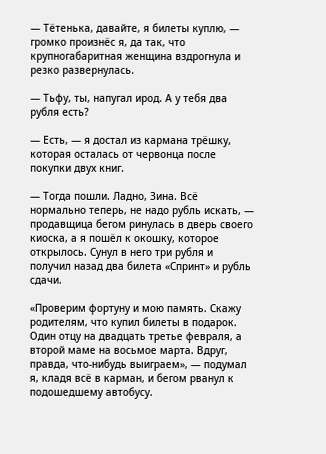— Тётенька, давайте, я билеты куплю, — громко произнёс я, да так, что крупногабаритная женщина вздрогнула и резко развернулась.

— Тьфу, ты, напугал ирод. А у тебя два рубля есть?

— Есть, — я достал из кармана трёшку, которая осталась от червонца после покупки двух книг.

— Тогда пошли. Ладно, Зина. Всё нормально теперь, не надо рубль искать, — продавщица бегом ринулась в дверь своего киоска, а я пошёл к окошку, которое открылось. Сунул в него три рубля и получил назад два билета «Спринт» и рубль сдачи.

«Проверим фортуну и мою память. Скажу родителям, что купил билеты в подарок. Один отцу на двадцать третье февраля, а второй маме на восьмое марта. Вдруг, правда, что-нибудь выиграем», — подумал я, кладя всё в карман, и бегом рванул к подошедшему автобусу.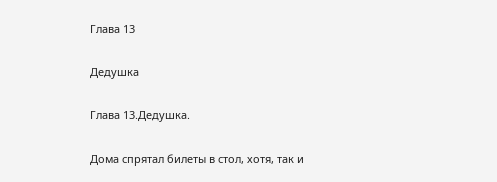Глава 13

Дедушка

Глава 13.Дедушка.

Дома спрятал билеты в стол, хотя, так и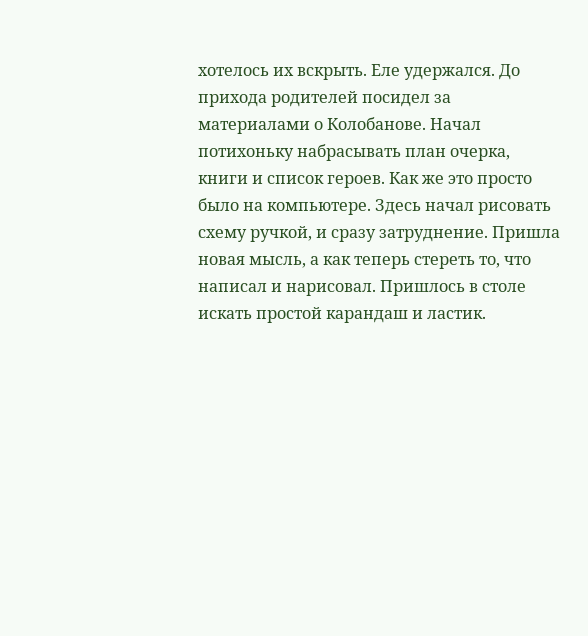хотелось их вскрыть. Еле удержался. До прихода родителей посидел за материалами о Колобанове. Начал потихоньку набрасывать план очерка, книги и список героев. Как же это просто было на компьютере. Здесь начал рисовать схему ручкой, и сразу затруднение. Пришла новая мысль, а как теперь стереть то, что написал и нарисовал. Пришлось в столе искать простой карандаш и ластик.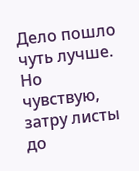Дело пошло чуть лучше. Но чувствую, затру листы до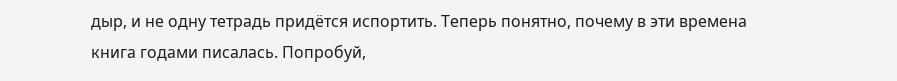дыр, и не одну тетрадь придётся испортить. Теперь понятно, почему в эти времена книга годами писалась. Попробуй,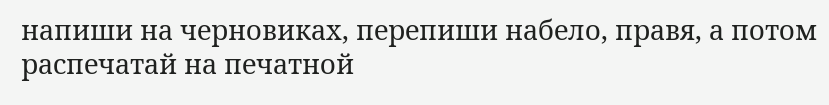напиши на черновиках, перепиши набело, правя, а потом распечатай на печатной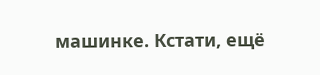машинке. Кстати, ещё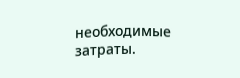необходимые затраты.